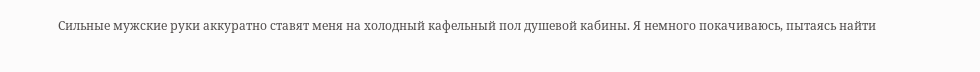Сильные мужские руки аккуратно ставят меня на холодный кафельный пол душевой кабины. Я немного покачиваюсь, пытаясь найти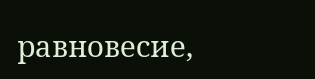равновесие,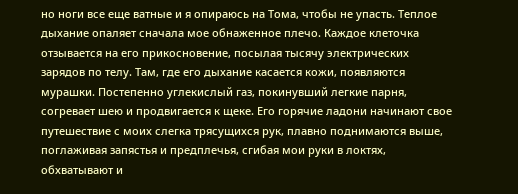но ноги все еще ватные и я опираюсь на Тома, чтобы не упасть. Теплое дыхание опаляет сначала мое обнаженное плечо. Каждое клеточка отзывается на его прикосновение, посылая тысячу электрических зарядов по телу. Там, где его дыхание касается кожи, появляются мурашки. Постепенно углекислый газ, покинувший легкие парня, согревает шею и продвигается к щеке. Его горячие ладони начинают свое путешествие с моих слегка трясущихся рук, плавно поднимаются выше, поглаживая запястья и предплечья, сгибая мои руки в локтях, обхватывают и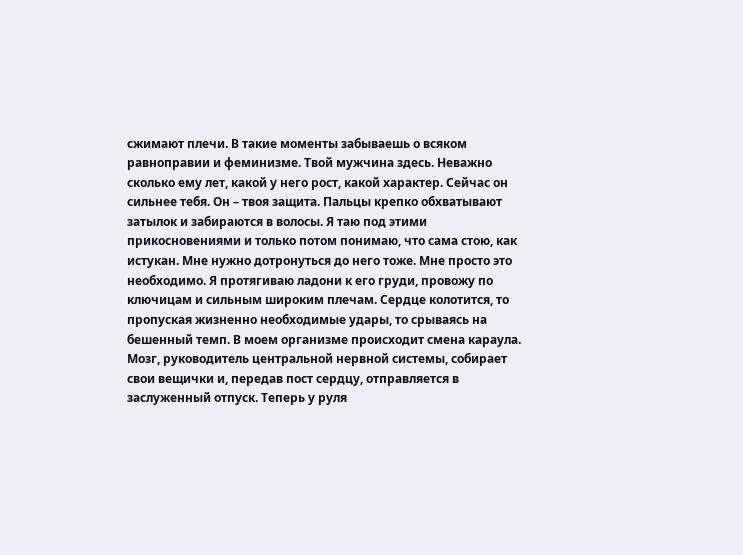сжимают плечи. В такие моменты забываешь о всяком равноправии и феминизме. Твой мужчина здесь. Неважно сколько ему лет, какой у него рост, какой характер. Сейчас он сильнее тебя. Он – твоя защита. Пальцы крепко обхватывают затылок и забираются в волосы. Я таю под этими прикосновениями и только потом понимаю, что сама стою, как истукан. Мне нужно дотронуться до него тоже. Мне просто это необходимо. Я протягиваю ладони к его груди, провожу по ключицам и сильным широким плечам. Сердце колотится, то пропуская жизненно необходимые удары, то срываясь на бешенный темп. В моем организме происходит смена караула. Мозг, руководитель центральной нервной системы, собирает свои вещички и, передав пост сердцу, отправляется в заслуженный отпуск. Теперь у руля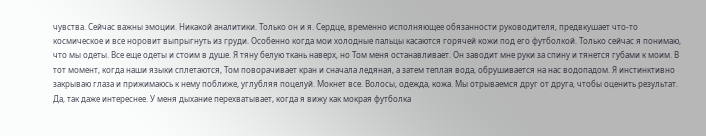чувства. Сейчас важны эмоции. Никакой аналитики. Только он и я. Сердце, временно исполняющее обязанности руководителя, предвкушает что-то космическое и все норовит выпрыгнуть из груди. Особенно когда мои холодные пальцы касаются горячей кожи под его футболкой. Только сейчас я понимаю, что мы одеты. Все еще одеты и стоим в душе. Я тяну белую ткань наверх, но Том меня останавливает. Он заводит мне руки за спину и тянется губами к моим. В тот момент, когда наши языки сплетаются, Том поворачивает кран и сначала ледяная, а затем теплая вода, обрушивается на нас водопадом. Я инстинктивно закрываю глаза и прижимаюсь к нему поближе, углубляя поцелуй. Мокнет все. Волосы, одежда, кожа. Мы отрываемся друг от друга, чтобы оценить результат. Да, так даже интереснее. У меня дыхание перехватывает, когда я вижу как мокрая футболка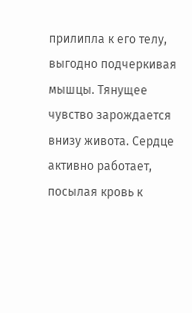прилипла к его телу, выгодно подчеркивая мышцы. Тянущее чувство зарождается внизу живота. Сердце активно работает, посылая кровь к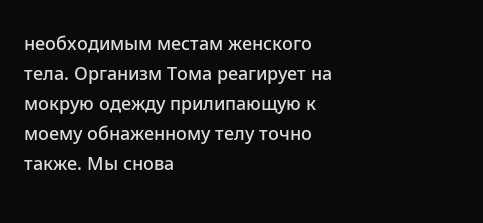необходимым местам женского тела. Организм Тома реагирует на мокрую одежду прилипающую к моему обнаженному телу точно также. Мы снова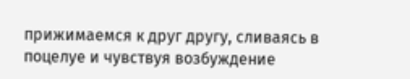прижимаемся к друг другу, сливаясь в поцелуе и чувствуя возбуждение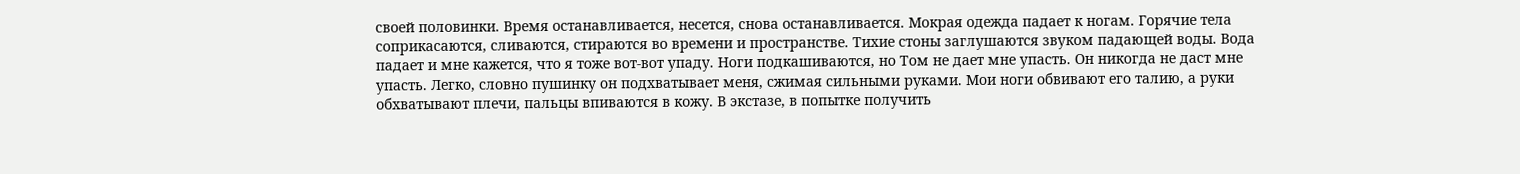своей половинки. Время останавливается, несется, снова останавливается. Мокрая одежда падает к ногам. Горячие тела соприкасаются, сливаются, стираются во времени и пространстве. Тихие стоны заглушаются звуком падающей воды. Вода падает и мне кажется, что я тоже вот-вот упаду. Ноги подкашиваются, но Том не дает мне упасть. Он никогда не даст мне упасть. Легко, словно пушинку он подхватывает меня, сжимая сильными руками. Мои ноги обвивают его талию, а руки обхватывают плечи, пальцы впиваются в кожу. В экстазе, в попытке получить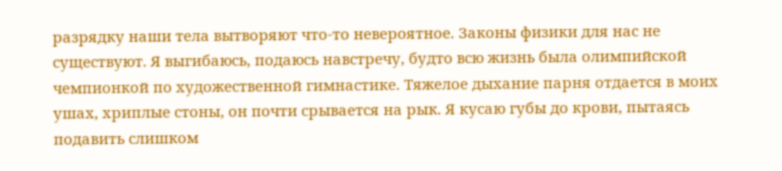разрядку наши тела вытворяют что-то невероятное. Законы физики для нас не существуют. Я выгибаюсь, подаюсь навстречу, будто всю жизнь была олимпийской чемпионкой по художественной гимнастике. Тяжелое дыхание парня отдается в моих ушах, хриплые стоны, он почти срывается на рык. Я кусаю губы до крови, пытаясь подавить слишком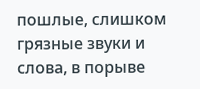пошлые, слишком грязные звуки и слова, в порыве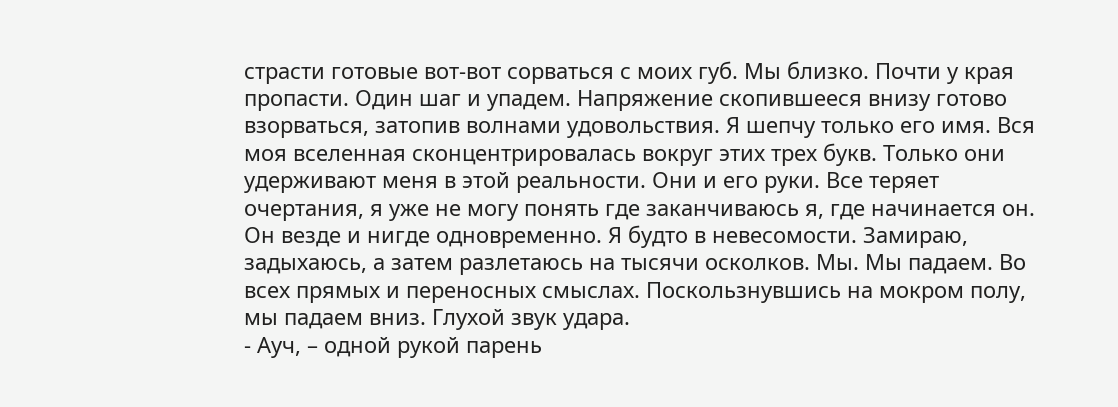страсти готовые вот-вот сорваться с моих губ. Мы близко. Почти у края пропасти. Один шаг и упадем. Напряжение скопившееся внизу готово взорваться, затопив волнами удовольствия. Я шепчу только его имя. Вся моя вселенная сконцентрировалась вокруг этих трех букв. Только они удерживают меня в этой реальности. Они и его руки. Все теряет очертания, я уже не могу понять где заканчиваюсь я, где начинается он. Он везде и нигде одновременно. Я будто в невесомости. Замираю, задыхаюсь, а затем разлетаюсь на тысячи осколков. Мы. Мы падаем. Во всех прямых и переносных смыслах. Поскользнувшись на мокром полу, мы падаем вниз. Глухой звук удара.
- Ауч, – одной рукой парень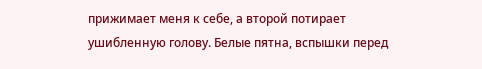прижимает меня к себе, а второй потирает ушибленную голову. Белые пятна, вспышки перед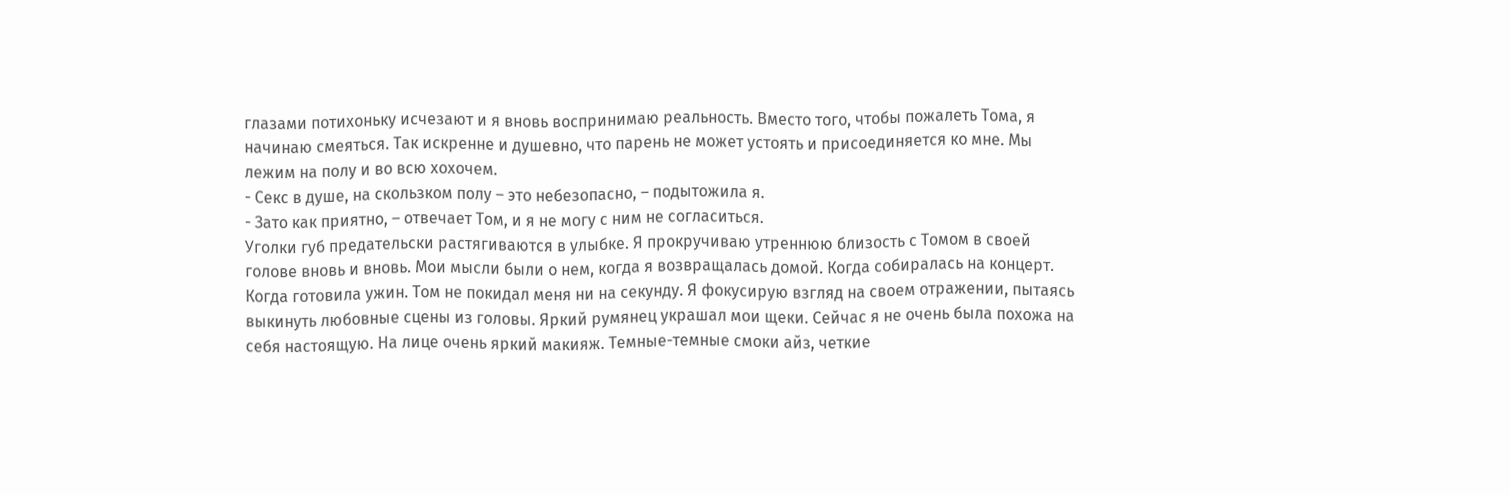глазами потихоньку исчезают и я вновь воспринимаю реальность. Вместо того, чтобы пожалеть Тома, я начинаю смеяться. Так искренне и душевно, что парень не может устоять и присоединяется ко мне. Мы лежим на полу и во всю хохочем.
- Секс в душе, на скользком полу – это небезопасно, – подытожила я.
- Зато как приятно, – отвечает Том, и я не могу с ним не согласиться.
Уголки губ предательски растягиваются в улыбке. Я прокручиваю утреннюю близость с Томом в своей голове вновь и вновь. Мои мысли были о нем, когда я возвращалась домой. Когда собиралась на концерт. Когда готовила ужин. Том не покидал меня ни на секунду. Я фокусирую взгляд на своем отражении, пытаясь выкинуть любовные сцены из головы. Яркий румянец украшал мои щеки. Сейчас я не очень была похожа на себя настоящую. На лице очень яркий макияж. Темные-темные смоки айз, четкие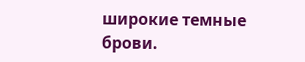широкие темные брови.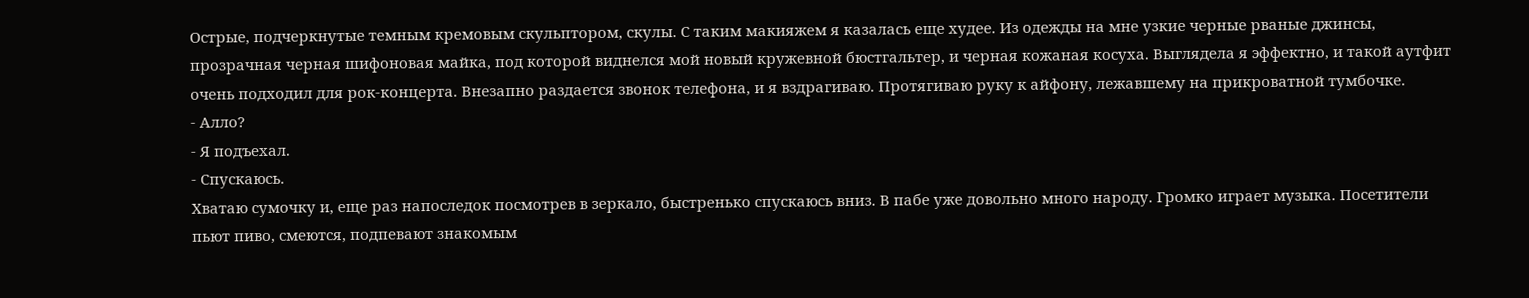Острые, подчеркнутые темным кремовым скульптором, скулы. С таким макияжем я казалась еще худее. Из одежды на мне узкие черные рваные джинсы, прозрачная черная шифоновая майка, под которой виднелся мой новый кружевной бюстгальтер, и черная кожаная косуха. Выглядела я эффектно, и такой аутфит очень подходил для рок-концерта. Внезапно раздается звонок телефона, и я вздрагиваю. Протягиваю руку к айфону, лежавшему на прикроватной тумбочке.
- Алло?
- Я подъехал.
- Спускаюсь.
Хватаю сумочку и, еще раз напоследок посмотрев в зеркало, быстренько спускаюсь вниз. В пабе уже довольно много народу. Громко играет музыка. Посетители пьют пиво, смеются, подпевают знакомым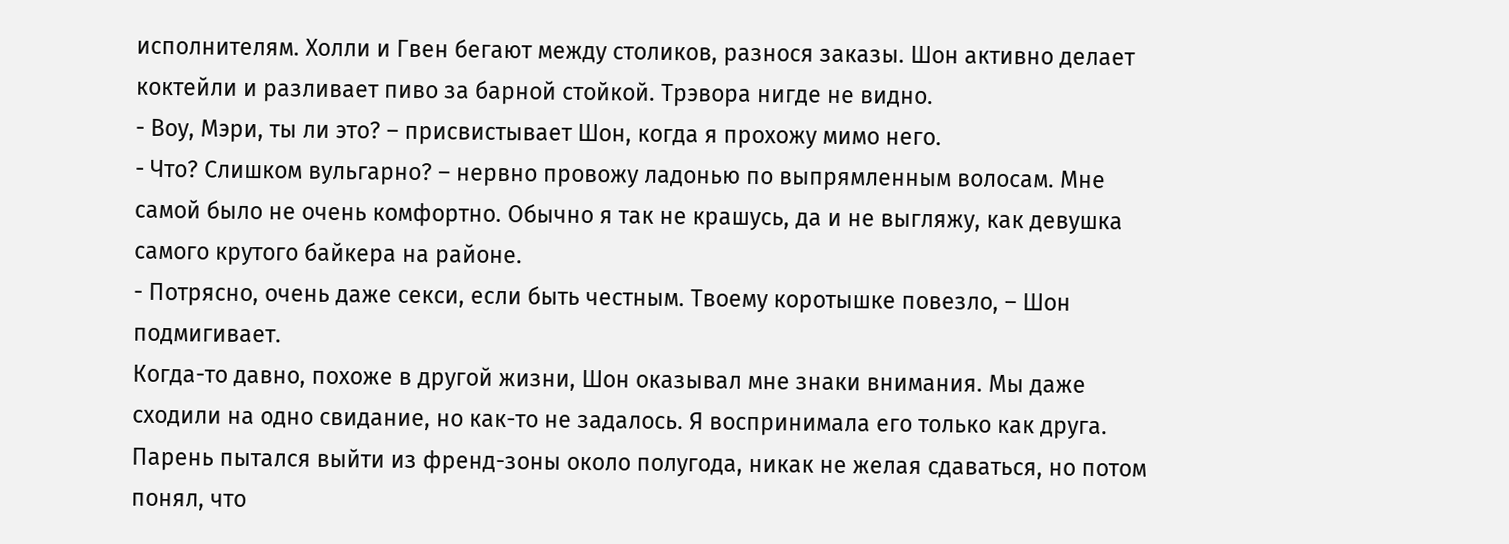исполнителям. Холли и Гвен бегают между столиков, разнося заказы. Шон активно делает коктейли и разливает пиво за барной стойкой. Трэвора нигде не видно.
- Воу, Мэри, ты ли это? – присвистывает Шон, когда я прохожу мимо него.
- Что? Слишком вульгарно? – нервно провожу ладонью по выпрямленным волосам. Мне самой было не очень комфортно. Обычно я так не крашусь, да и не выгляжу, как девушка самого крутого байкера на районе.
- Потрясно, очень даже секси, если быть честным. Твоему коротышке повезло, – Шон подмигивает.
Когда-то давно, похоже в другой жизни, Шон оказывал мне знаки внимания. Мы даже сходили на одно свидание, но как-то не задалось. Я воспринимала его только как друга. Парень пытался выйти из френд-зоны около полугода, никак не желая сдаваться, но потом понял, что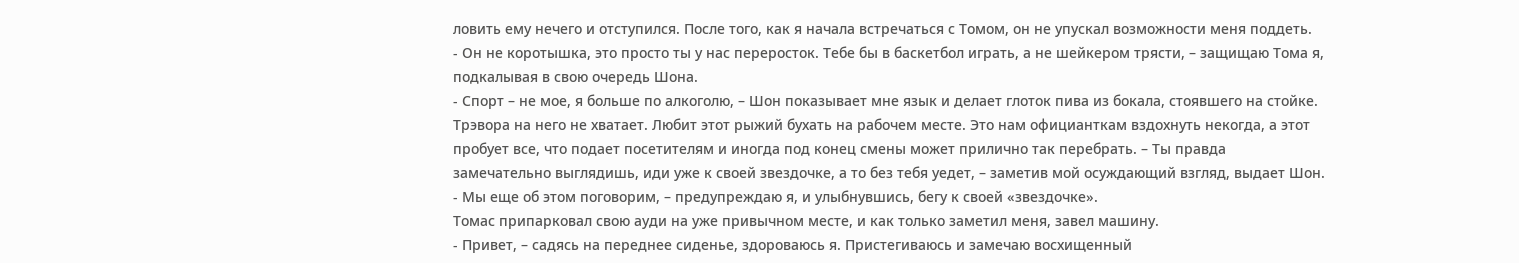ловить ему нечего и отступился. После того, как я начала встречаться с Томом, он не упускал возможности меня поддеть.
- Он не коротышка, это просто ты у нас переросток. Тебе бы в баскетбол играть, а не шейкером трясти, – защищаю Тома я, подкалывая в свою очередь Шона.
- Спорт – не мое, я больше по алкоголю, – Шон показывает мне язык и делает глоток пива из бокала, стоявшего на стойке. Трэвора на него не хватает. Любит этот рыжий бухать на рабочем месте. Это нам официанткам вздохнуть некогда, а этот пробует все, что подает посетителям и иногда под конец смены может прилично так перебрать. – Ты правда замечательно выглядишь, иди уже к своей звездочке, а то без тебя уедет, – заметив мой осуждающий взгляд, выдает Шон.
- Мы еще об этом поговорим, – предупреждаю я, и улыбнувшись, бегу к своей «звездочке».
Томас припарковал свою ауди на уже привычном месте, и как только заметил меня, завел машину.
- Привет, – садясь на переднее сиденье, здороваюсь я. Пристегиваюсь и замечаю восхищенный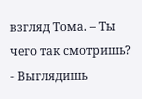взгляд Тома. – Ты чего так смотришь?
- Выглядишь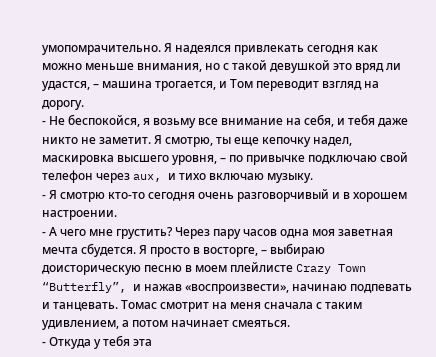умопомрачительно. Я надеялся привлекать сегодня как можно меньше внимания, но с такой девушкой это вряд ли удастся, – машина трогается, и Том переводит взгляд на дорогу.
- Не беспокойся, я возьму все внимание на себя, и тебя даже никто не заметит. Я смотрю, ты еще кепочку надел, маскировка высшего уровня, – по привычке подключаю свой телефон через aux, и тихо включаю музыку.
- Я смотрю кто-то сегодня очень разговорчивый и в хорошем настроении.
- А чего мне грустить? Через пару часов одна моя заветная мечта сбудется. Я просто в восторге, – выбираю доисторическую песню в моем плейлисте Crazy Town “Butterfly”, и нажав «воспроизвести», начинаю подпевать и танцевать. Томас смотрит на меня сначала с таким удивлением, а потом начинает смеяться.
- Откуда у тебя эта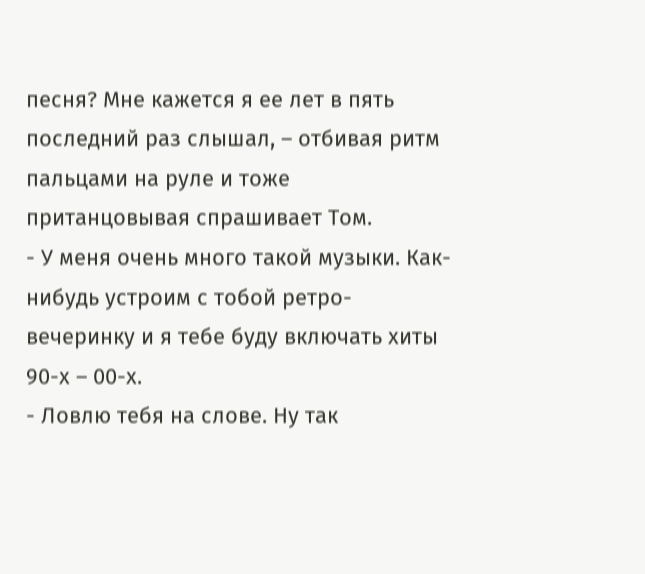песня? Мне кажется я ее лет в пять последний раз слышал, – отбивая ритм пальцами на руле и тоже пританцовывая спрашивает Том.
- У меня очень много такой музыки. Как-нибудь устроим с тобой ретро-вечеринку и я тебе буду включать хиты 90-х – 00-х.
- Ловлю тебя на слове. Ну так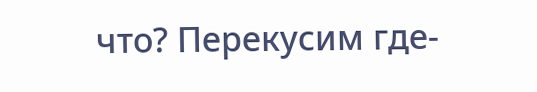что? Перекусим где-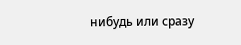нибудь или сразу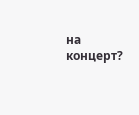на концерт?